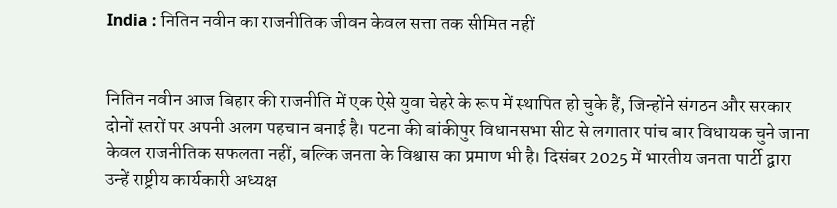India : नितिन नवीन का राजनीतिक जीवन केवल सत्ता तक सीमित नहीं


नितिन नवीन आज बिहार की राजनीति में एक ऐसे युवा चेहरे के रूप में स्थापित हो चुके हैं, जिन्होंने संगठन और सरकार दोनों स्तरों पर अपनी अलग पहचान बनाई है। पटना की बांकीपुर विधानसभा सीट से लगातार पांच बार विधायक चुने जाना केवल राजनीतिक सफलता नहीं, बल्कि जनता के विश्वास का प्रमाण भी है। दिसंबर 2025 में भारतीय जनता पार्टी द्वारा उन्हें राष्ट्रीय कार्यकारी अध्यक्ष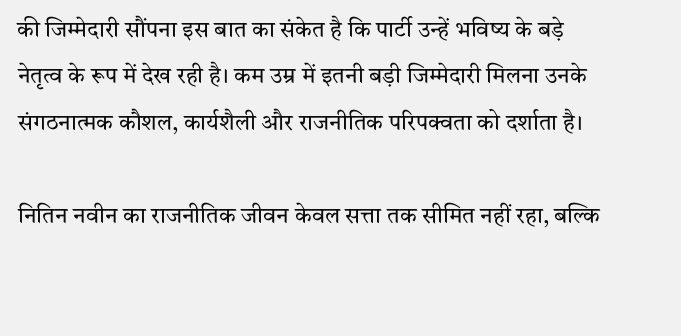की जिम्मेदारी सौंपना इस बात का संकेत है कि पार्टी उन्हें भविष्य के बड़े नेतृत्व के रूप में देख रही है। कम उम्र में इतनी बड़ी जिम्मेदारी मिलना उनके संगठनात्मक कौशल, कार्यशैली और राजनीतिक परिपक्वता को दर्शाता है।

नितिन नवीन का राजनीतिक जीवन केवल सत्ता तक सीमित नहीं रहा, बल्कि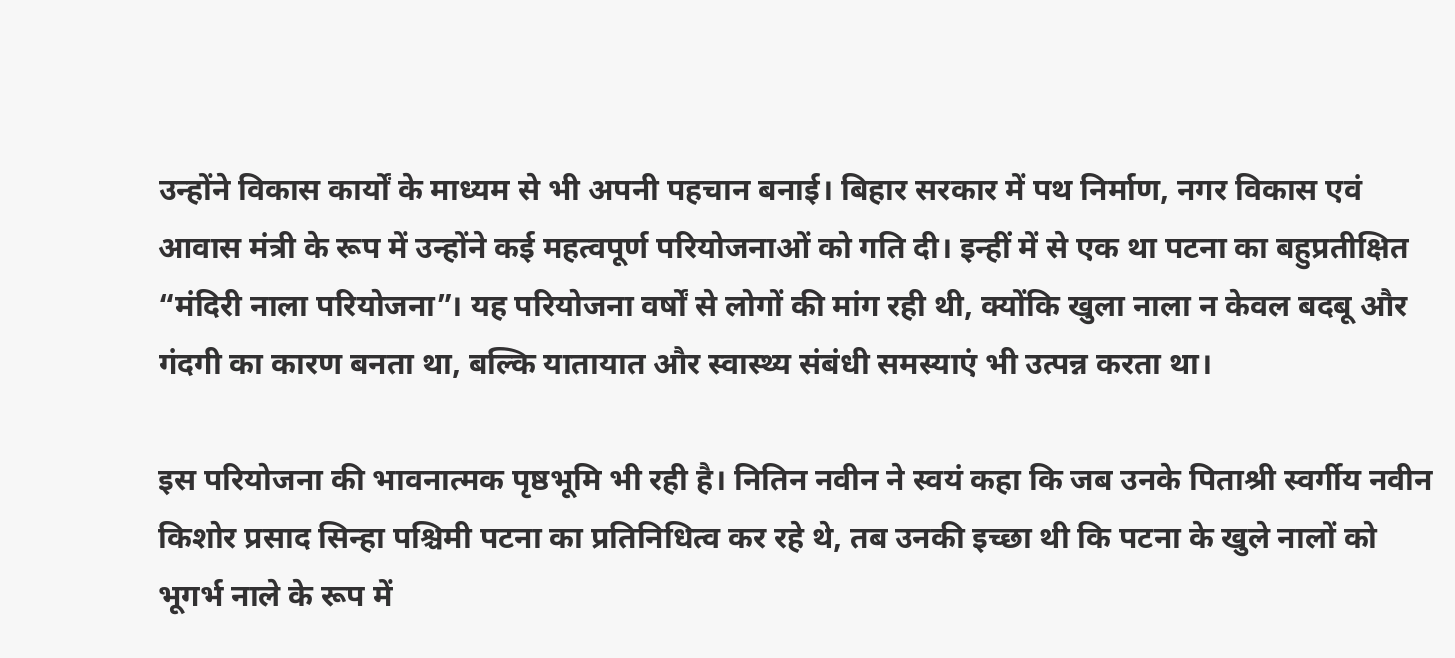उन्होंने विकास कार्यों के माध्यम से भी अपनी पहचान बनाई। बिहार सरकार में पथ निर्माण, नगर विकास एवं आवास मंत्री के रूप में उन्होंने कई महत्वपूर्ण परियोजनाओं को गति दी। इन्हीं में से एक था पटना का बहुप्रतीक्षित “मंदिरी नाला परियोजना”। यह परियोजना वर्षों से लोगों की मांग रही थी, क्योंकि खुला नाला न केवल बदबू और गंदगी का कारण बनता था, बल्कि यातायात और स्वास्थ्य संबंधी समस्याएं भी उत्पन्न करता था।

इस परियोजना की भावनात्मक पृष्ठभूमि भी रही है। नितिन नवीन ने स्वयं कहा कि जब उनके पिताश्री स्वर्गीय नवीन किशोर प्रसाद सिन्हा पश्चिमी पटना का प्रतिनिधित्व कर रहे थे, तब उनकी इच्छा थी कि पटना के खुले नालों को भूगर्भ नाले के रूप में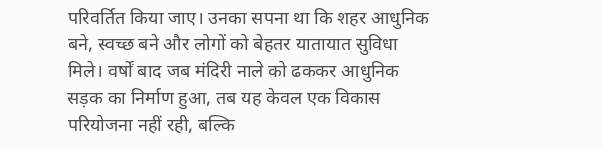परिवर्तित किया जाए। उनका सपना था कि शहर आधुनिक बने, स्वच्छ बने और लोगों को बेहतर यातायात सुविधा मिले। वर्षों बाद जब मंदिरी नाले को ढककर आधुनिक सड़क का निर्माण हुआ, तब यह केवल एक विकास परियोजना नहीं रही, बल्कि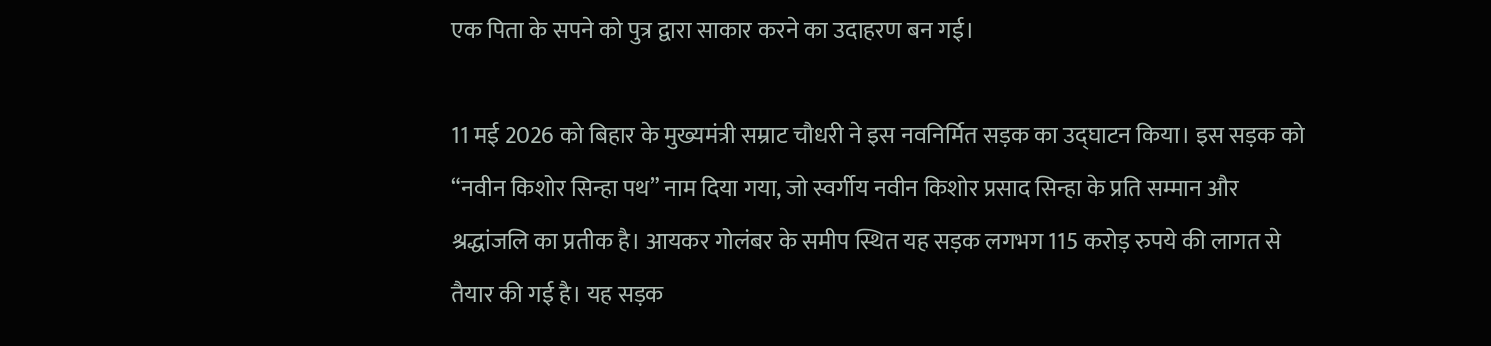एक पिता के सपने को पुत्र द्वारा साकार करने का उदाहरण बन गई।

11 मई 2026 को बिहार के मुख्यमंत्री सम्राट चौधरी ने इस नवनिर्मित सड़क का उद्घाटन किया। इस सड़क को “नवीन किशोर सिन्हा पथ” नाम दिया गया, जो स्वर्गीय नवीन किशोर प्रसाद सिन्हा के प्रति सम्मान और श्रद्धांजलि का प्रतीक है। आयकर गोलंबर के समीप स्थित यह सड़क लगभग 115 करोड़ रुपये की लागत से तैयार की गई है। यह सड़क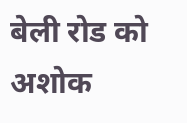बेली रोड को अशोक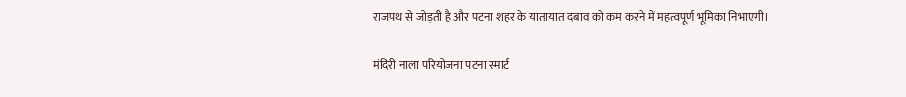राजपथ से जोड़ती है और पटना शहर के यातायात दबाव को कम करने में महत्वपूर्ण भूमिका निभाएगी।

मंदिरी नाला परियोजना पटना स्मार्ट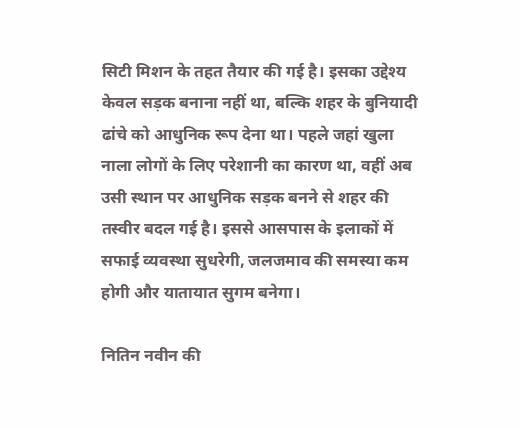सिटी मिशन के तहत तैयार की गई है। इसका उद्देश्य केवल सड़क बनाना नहीं था, बल्कि शहर के बुनियादी ढांचे को आधुनिक रूप देना था। पहले जहां खुला नाला लोगों के लिए परेशानी का कारण था, वहीं अब उसी स्थान पर आधुनिक सड़क बनने से शहर की तस्वीर बदल गई है। इससे आसपास के इलाकों में सफाई व्यवस्था सुधरेगी, जलजमाव की समस्या कम होगी और यातायात सुगम बनेगा।

नितिन नवीन की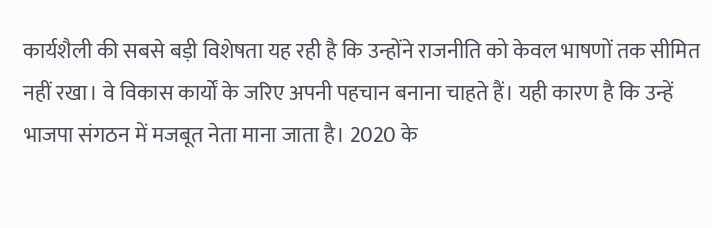कार्यशैली की सबसे बड़ी विशेषता यह रही है कि उन्होंने राजनीति को केवल भाषणों तक सीमित नहीं रखा। वे विकास कार्यों के जरिए अपनी पहचान बनाना चाहते हैं। यही कारण है कि उन्हें भाजपा संगठन में मजबूत नेता माना जाता है। 2020 के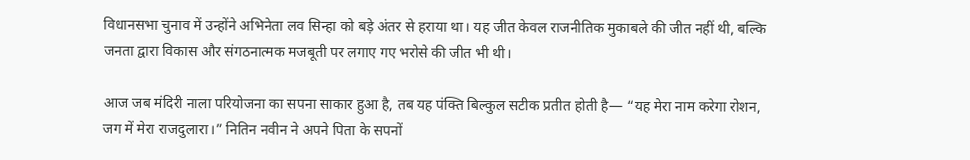विधानसभा चुनाव में उन्होंने अभिनेता लव सिन्हा को बड़े अंतर से हराया था। यह जीत केवल राजनीतिक मुकाबले की जीत नहीं थी, बल्कि जनता द्वारा विकास और संगठनात्मक मजबूती पर लगाए गए भरोसे की जीत भी थी।

आज जब मंदिरी नाला परियोजना का सपना साकार हुआ है, तब यह पंक्ति बिल्कुल सटीक प्रतीत होती है— “यह मेरा नाम करेगा रोशन, जग में मेरा राजदुलारा।” नितिन नवीन ने अपने पिता के सपनों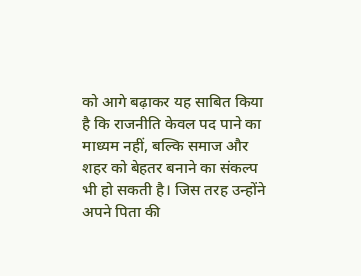को आगे बढ़ाकर यह साबित किया है कि राजनीति केवल पद पाने का माध्यम नहीं, बल्कि समाज और शहर को बेहतर बनाने का संकल्प भी हो सकती है। जिस तरह उन्होंने अपने पिता की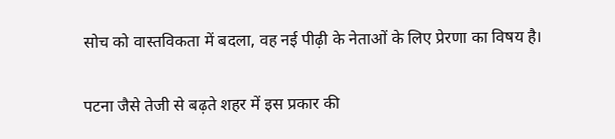सोच को वास्तविकता में बदला, वह नई पीढ़ी के नेताओं के लिए प्रेरणा का विषय है।

पटना जैसे तेजी से बढ़ते शहर में इस प्रकार की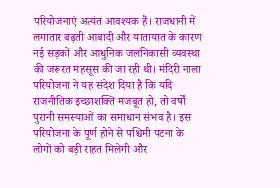परियोजनाएं अत्यंत आवश्यक हैं। राजधानी में लगातार बढ़ती आबादी और यातायात के कारण नई सड़कों और आधुनिक जलनिकासी व्यवस्था की जरूरत महसूस की जा रही थी। मंदिरी नाला परियोजना ने यह संदेश दिया है कि यदि राजनीतिक इच्छाशक्ति मजबूत हो, तो वर्षों पुरानी समस्याओं का समाधान संभव है। इस परियोजना के पूर्ण होने से पश्चिमी पटना के लोगों को बड़ी राहत मिलेगी और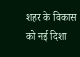शहर के विकास को नई दिशा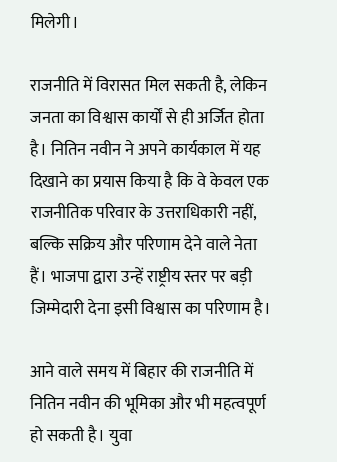मिलेगी।

राजनीति में विरासत मिल सकती है, लेकिन जनता का विश्वास कार्यों से ही अर्जित होता है। नितिन नवीन ने अपने कार्यकाल में यह दिखाने का प्रयास किया है कि वे केवल एक राजनीतिक परिवार के उत्तराधिकारी नहीं, बल्कि सक्रिय और परिणाम देने वाले नेता हैं। भाजपा द्वारा उन्हें राष्ट्रीय स्तर पर बड़ी जिम्मेदारी देना इसी विश्वास का परिणाम है।

आने वाले समय में बिहार की राजनीति में नितिन नवीन की भूमिका और भी महत्वपूर्ण हो सकती है। युवा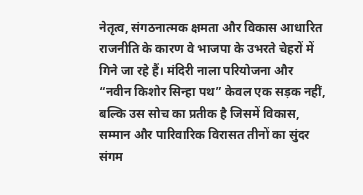नेतृत्व, संगठनात्मक क्षमता और विकास आधारित राजनीति के कारण वे भाजपा के उभरते चेहरों में गिने जा रहे हैं। मंदिरी नाला परियोजना और “नवीन किशोर सिन्हा पथ” केवल एक सड़क नहीं, बल्कि उस सोच का प्रतीक है जिसमें विकास, सम्मान और पारिवारिक विरासत तीनों का सुंदर संगम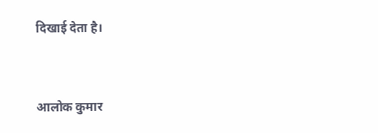दिखाई देता है।


आलोक कुमार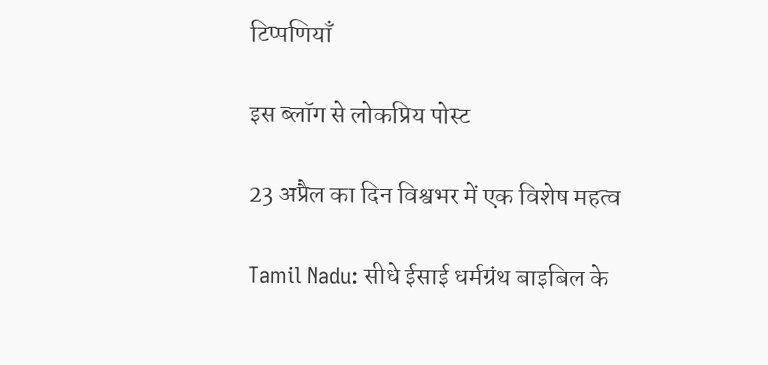टिप्पणियाँ

इस ब्लॉग से लोकप्रिय पोस्ट

23 अप्रैल का दिन विश्वभर में एक विशेष महत्व

Tamil Nadu: सीधे ईसाई धर्मग्रंथ बाइबिल के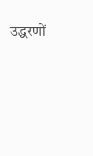उद्धरणों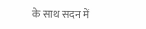के साथ सदन में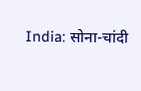India: सोना-चांदी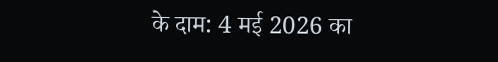के दाम: 4 मई 2026 का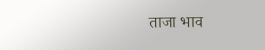ताजा भाव